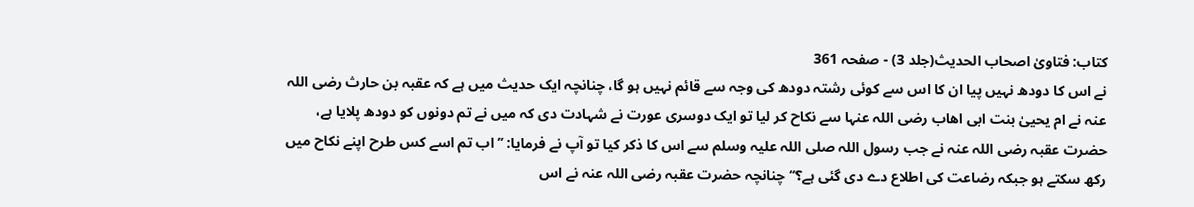کتاب: فتاویٰ اصحاب الحدیث(جلد 3) - صفحہ 361
نے اس کا دودھ نہیں پیا ان کا اس سے کوئی رشتہ دودھ کی وجہ سے قائم نہیں ہو گا، چنانچہ ایک حدیث میں ہے کہ عقبہ بن حارث رضی اللہ عنہ نے ام یحییٰ بنت ابی اھاب رضی اللہ عنہا سے نکاح کر لیا تو ایک دوسری عورت نے شہادت دی کہ میں نے تم دونوں کو دودھ پلایا ہے، حضرت عقبہ رضی اللہ عنہ نے جب رسول اللہ صلی اللہ علیہ وسلم سے اس کا ذکر کیا تو آپ نے فرمایا: ’’اب تم اسے کس طرح اپنے نکاح میں رکھ سکتے ہو جبکہ رضاعت کی اطلاع دے دی گئی ہے؟‘‘ چنانچہ حضرت عقبہ رضی اللہ عنہ نے اس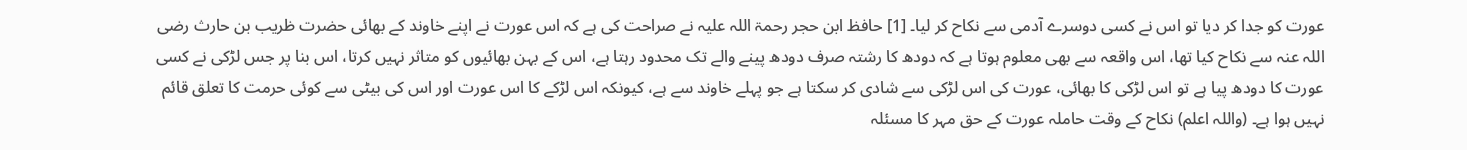عورت کو جدا کر دیا تو اس نے کسی دوسرے آدمی سے نکاح کر لیا۔ [1] حافظ ابن حجر رحمۃ اللہ علیہ نے صراحت کی ہے کہ اس عورت نے اپنے خاوند کے بھائی حضرت ظریب بن حارث رضی اللہ عنہ سے نکاح کیا تھا، اس واقعہ سے بھی معلوم ہوتا ہے کہ دودھ کا رشتہ صرف دودھ پینے والے تک محدود رہتا ہے، اس کے بہن بھائیوں کو متاثر نہیں کرتا، اس بنا پر جس لڑکی نے کسی عورت کا دودھ پیا ہے تو اس لڑکی کا بھائی، عورت کی اس لڑکی سے شادی کر سکتا ہے جو پہلے خاوند سے ہے، کیونکہ اس لڑکے کا اس عورت اور اس کی بیٹی سے کوئی حرمت کا تعلق قائم نہیں ہوا ہے۔ (واللہ اعلم) نکاح کے وقت حاملہ عورت کے حق مہر کا مسئلہ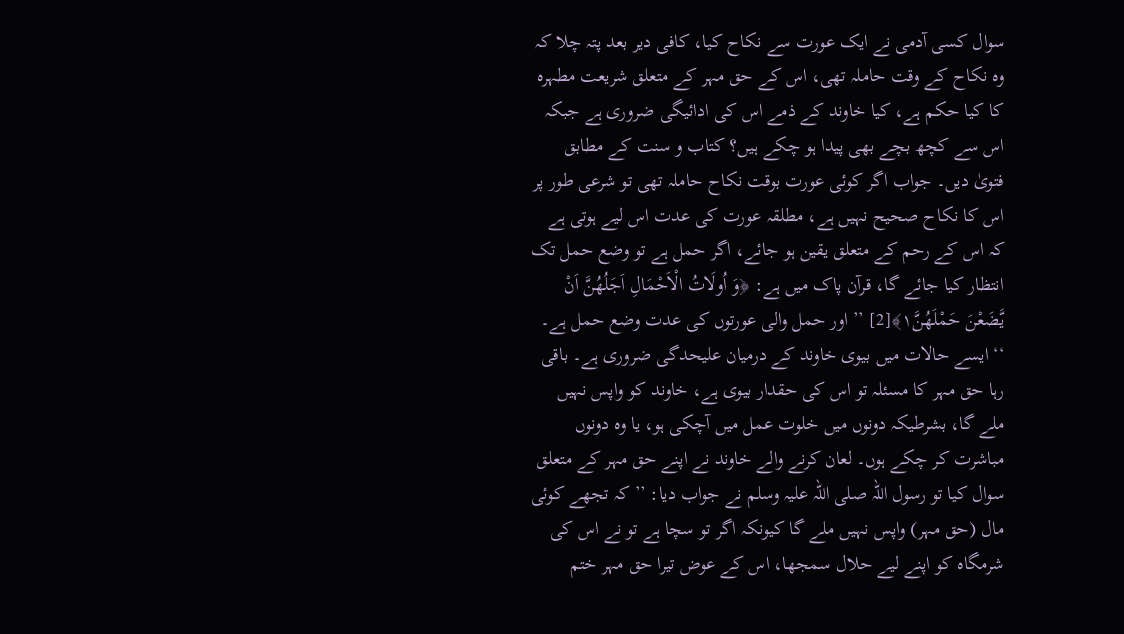سوال کسی آدمی نے ایک عورت سے نکاح کیا، کافی دیر بعد پتہ چلا کہ وہ نکاح کے وقت حاملہ تھی، اس کے حق مہر کے متعلق شریعت مطہرہ کا کیا حکم ہے، کیا خاوند کے ذمے اس کی ادائیگی ضروری ہے جبکہ اس سے کچھ بچے بھی پیدا ہو چکے ہیں؟ کتاب و سنت کے مطابق فتویٰ دیں۔ جواب اگر کوئی عورت بوقت نکاح حاملہ تھی تو شرعی طور پر اس کا نکاح صحیح نہیں ہے، مطلقہ عورت کی عدت اس لیے ہوتی ہے کہ اس کے رحم کے متعلق یقین ہو جائے، اگر حمل ہے تو وضع حمل تک انتظار کیا جائے گا، قرآن پاک میں ہے: ﴿وَ اُولَاتُ الْاَحْمَالِ اَجَلُهُنَّ اَنْ يَّضَعْنَ حَمْلَهُنَّ١﴾[2] ’’ اور حمل والی عورتوں کی عدت وضع حمل ہے۔ ‘‘ ایسے حالات میں بیوی خاوند کے درمیان علیحدگی ضروری ہے۔ باقی رہا حق مہر کا مسئلہ تو اس کی حقدار بیوی ہے، خاوند کو واپس نہیں ملے گا، بشرطیکہ دونوں میں خلوت عمل میں آچکی ہو، یا وہ دونوں مباشرت کر چکے ہوں۔ لعان کرنے والے خاوند نے اپنے حق مہر کے متعلق سوال کیا تو رسول اللہ صلی اللہ علیہ وسلم نے جواب دیا: ’’کہ تجھے کوئی مال (حق مہر) واپس نہیں ملے گا کیونکہ اگر تو سچا ہے تو نے اس کی شرمگاہ کو اپنے لیے حلال سمجھا، اس کے عوض تیرا حق مہر ختم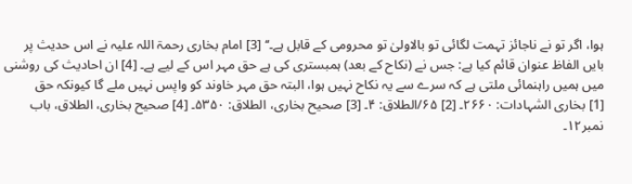ہوا، اگر تو نے ناجائز تہمت لگائی تو بالاولیٰ تو محرومی کے قابل ہے۔‘‘ [3] امام بخاری رحمۃ اللہ علیہ نے اس حدیث پر بایں الفاظ عنوان قائم کیا ہے: جس نے (نکاح کے بعد) ہمبستری کی ہے حق مہر اس کے لیے ہے۔ [4] ان احادیث کی روشنی میں ہمیں راہنمائی ملتی ہے کہ سرے سے یہ نکاح نہیں ہوا، البتہ حق مہر خاوند کو واپس نہیں ملے گا کیونکہ حق
[1] بخاری الشہادات: ۲۶۶۰۔ [2] ۶۵/الطلاق: ۴۔ [3] صحیح بخاری، الطلاق: ۵۳۵۰۔ [4] صحیح بخاری، الطلاق، باب نمبر۱۲۔